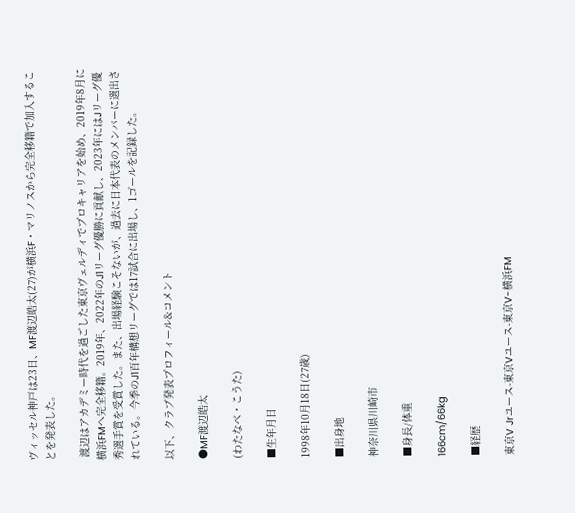ヴィッセル神戸は23日、MF渡辺皓太(27)が横浜F・マリノスから完全移籍で加入することを発表した。

 渡辺はアカデミー時代を過ごした東京ヴェルディでプロキャリアを始め、2019年8月に横浜FMへ完全移籍。2019年、2022年のJ1リーグ優勝に貢献し、2023年にはJリーグ優秀選手賞を受賞した。また、出場経験こそないが、過去に日本代表のメンバーに選出されている。今季のJ1百年構想リーグでは17試合に出場し、1ゴールを記録した。

以下、クラブ発表プロフィール&コメント

●MF渡辺皓太

(わたなべ・こうた)

■生年月日

1998年10月18日(27歳)

■出身地

神奈川県川崎市

■身長/体重

166cm/66kg

■経歴

東京V Jrユース-東京Vユース-東京V-横浜FM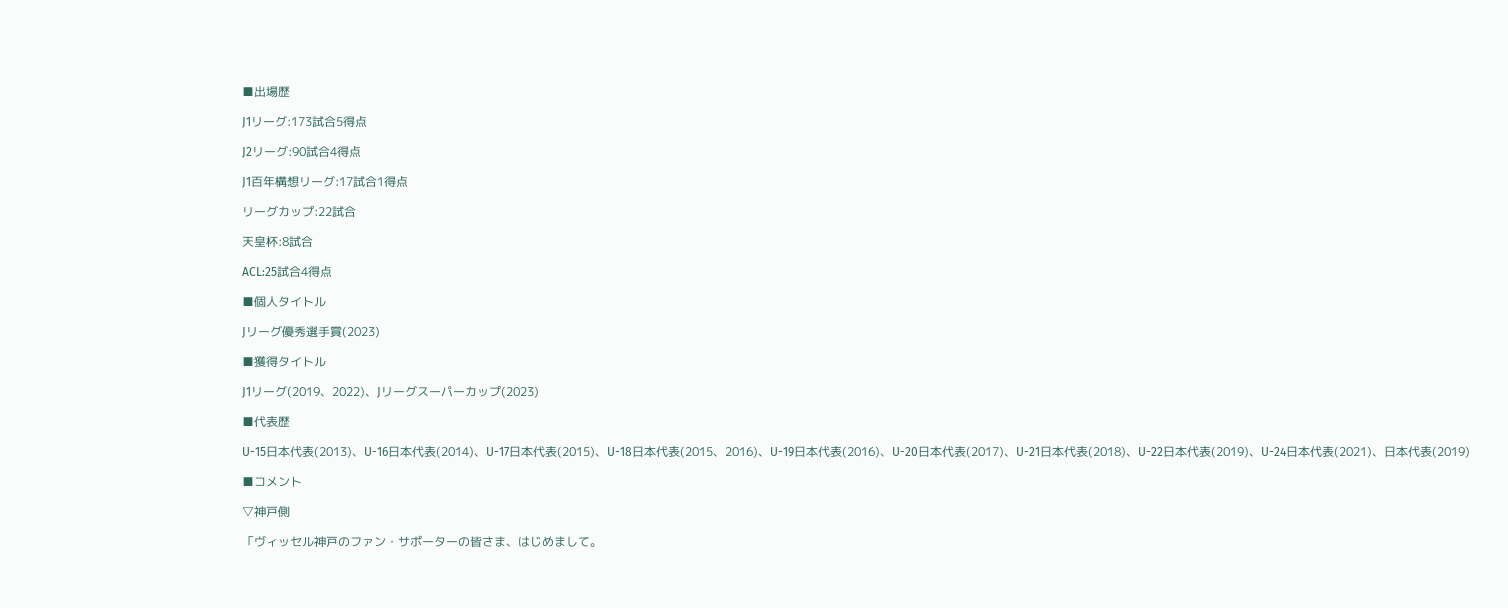■出場歴

J1リーグ:173試合5得点

J2リーグ:90試合4得点

J1百年構想リーグ:17試合1得点

リーグカップ:22試合

天皇杯:8試合

ACL:25試合4得点

■個人タイトル

Jリーグ優秀選手賞(2023)

■獲得タイトル

J1リーグ(2019、2022)、Jリーグスーパーカップ(2023)

■代表歴

U-15日本代表(2013)、U-16日本代表(2014)、U-17日本代表(2015)、U-18日本代表(2015、2016)、U-19日本代表(2016)、U-20日本代表(2017)、U-21日本代表(2018)、U-22日本代表(2019)、U-24日本代表(2021)、日本代表(2019)

■コメント

▽神戸側

「ヴィッセル神戸のファン・サポーターの皆さま、はじめまして。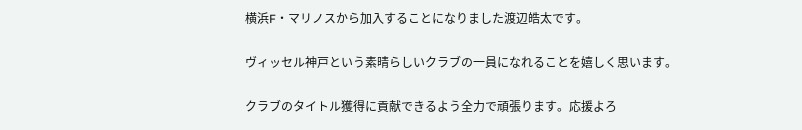横浜F・マリノスから加入することになりました渡辺皓太です。

ヴィッセル神戸という素晴らしいクラブの一員になれることを嬉しく思います。

クラブのタイトル獲得に貢献できるよう全力で頑張ります。応援よろ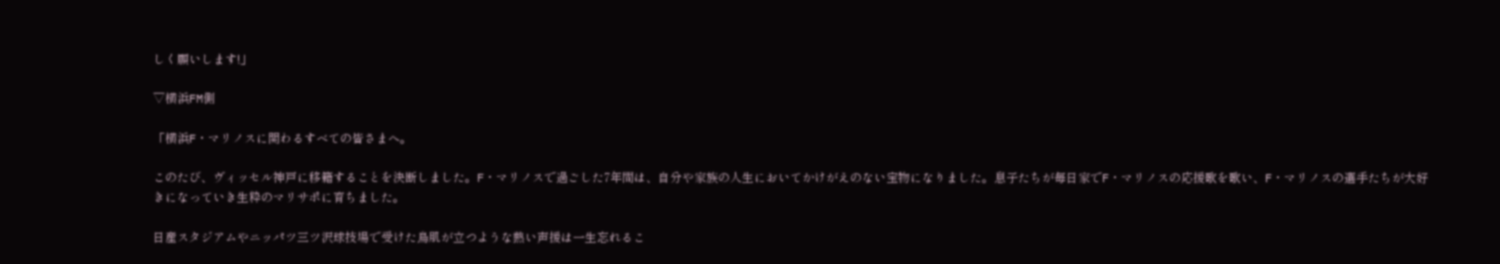しく願いします!」

▽横浜FM側

「横浜F・マリノスに関わるすべての皆さまへ。

このたび、ヴィッセル神戸に移籍することを決断しました。F・マリノスで過ごした7年間は、自分や家族の人生においてかけがえのない宝物になりました。息子たちが毎日家でF・マリノスの応援歌を歌い、F・マリノスの選手たちが大好きになっていき生粋のマリサポに育ちました。

日産スタジアムやニッパツ三ツ沢球技場で受けた鳥肌が立つような熱い声援は一生忘れるこ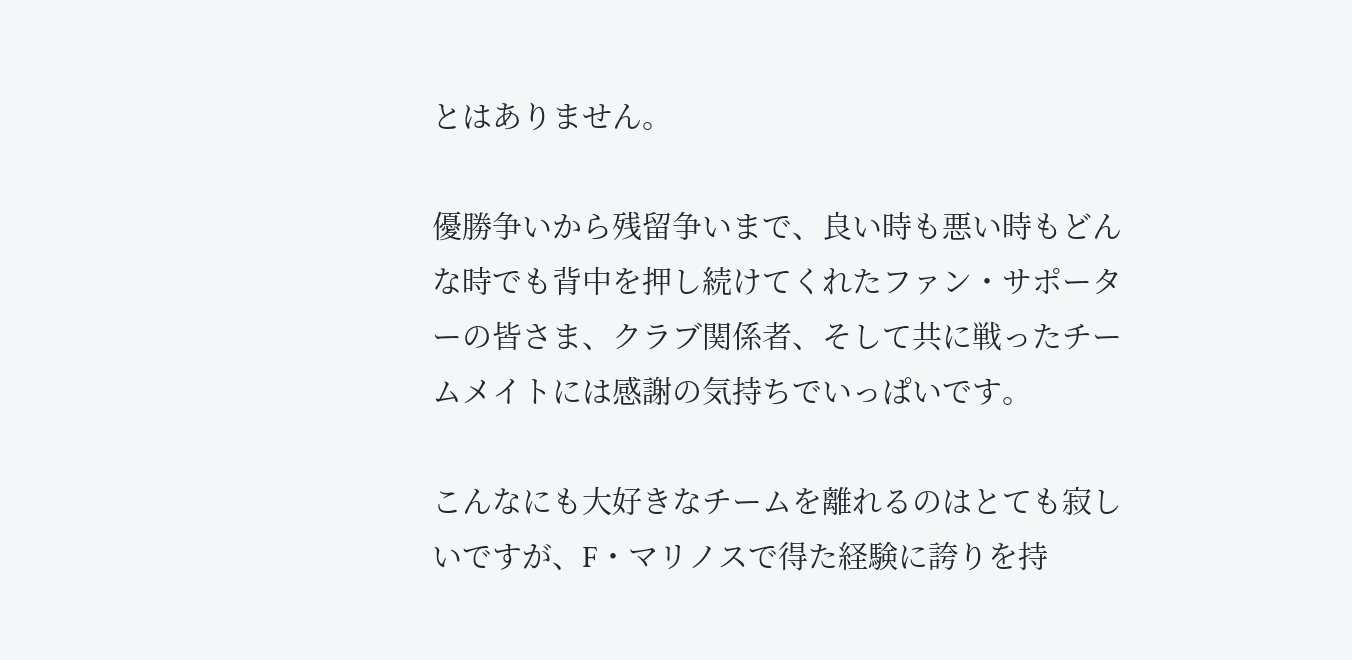とはありません。

優勝争いから残留争いまで、良い時も悪い時もどんな時でも背中を押し続けてくれたファン・サポーターの皆さま、クラブ関係者、そして共に戦ったチームメイトには感謝の気持ちでいっぱいです。

こんなにも大好きなチームを離れるのはとても寂しいですが、F・マリノスで得た経験に誇りを持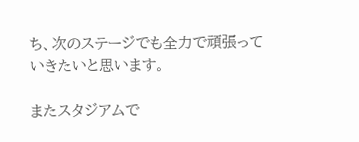ち、次のステージでも全力で頑張っていきたいと思います。

またスタジアムで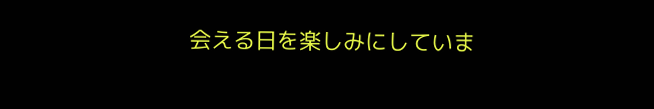会える日を楽しみにしていま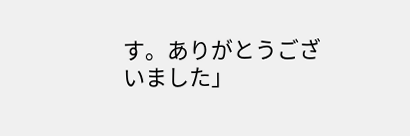す。ありがとうございました」